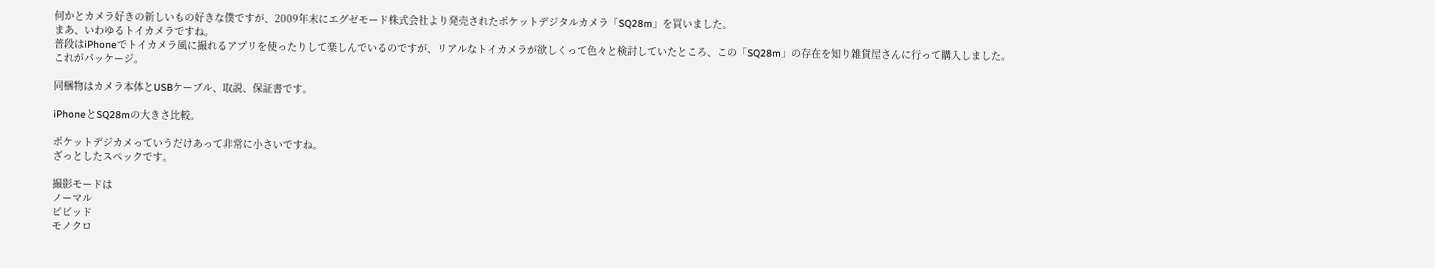何かとカメラ好きの新しいもの好きな僕ですが、2009年末にエグゼモード株式会社より発売されたポケットデジタルカメラ「SQ28m」を買いました。
まあ、いわゆるトイカメラですね。
普段はiPhoneでトイカメラ風に撮れるアプリを使ったりして楽しんでいるのですが、リアルなトイカメラが欲しくって色々と検討していたところ、この「SQ28m」の存在を知り雑貨屋さんに行って購入しました。
これがパッケージ。

同梱物はカメラ本体とUSBケーブル、取説、保証書です。

iPhoneとSQ28mの大きさ比較。

ポケットデジカメっていうだけあって非常に小さいですね。
ざっとしたスペックです。

撮影モードは
ノーマル
ビビッド
モノクロ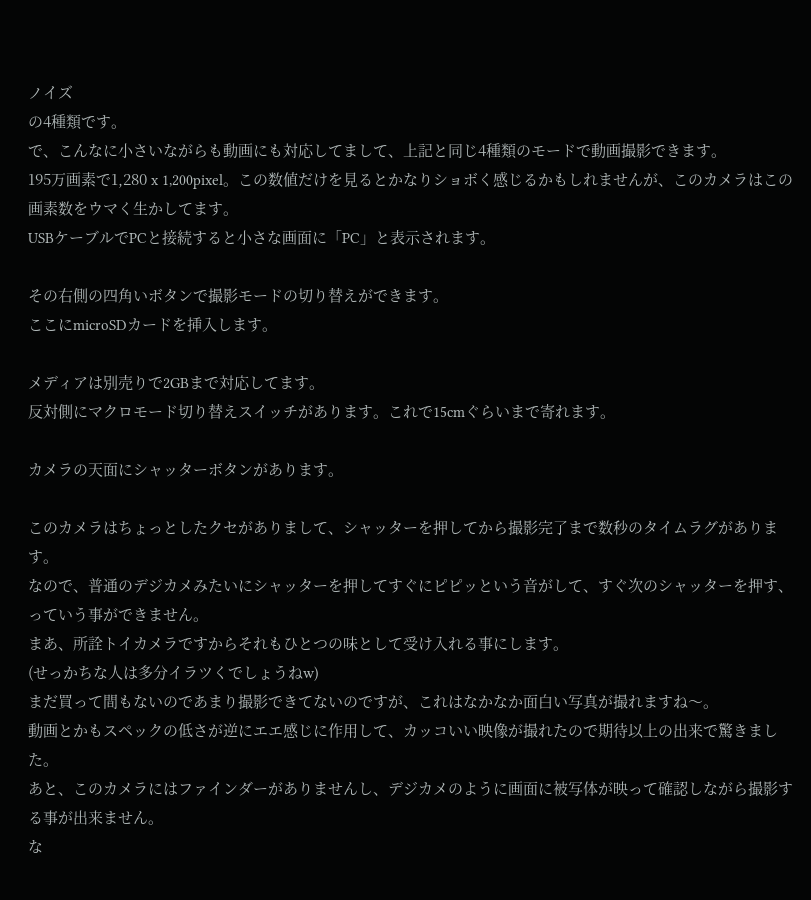ノイズ
の4種類です。
で、こんなに小さいながらも動画にも対応してまして、上記と同じ4種類のモードで動画撮影できます。
195万画素で1,280 x 1,200pixel。この数値だけを見るとかなりショボく感じるかもしれませんが、このカメラはこの画素数をウマく生かしてます。
USBケーブルでPCと接続すると小さな画面に「PC」と表示されます。

その右側の四角いボタンで撮影モードの切り替えができます。
ここにmicroSDカードを挿入します。

メディアは別売りで2GBまで対応してます。
反対側にマクロモード切り替えスイッチがあります。これで15cmぐらいまで寄れます。

カメラの天面にシャッターボタンがあります。

このカメラはちょっとしたクセがありまして、シャッターを押してから撮影完了まで数秒のタイムラグがあります。
なので、普通のデジカメみたいにシャッターを押してすぐにピピッという音がして、すぐ次のシャッターを押す、っていう事ができません。
まあ、所詮トイカメラですからそれもひとつの味として受け入れる事にします。
(せっかちな人は多分イラツくでしょうねw)
まだ買って間もないのであまり撮影できてないのですが、これはなかなか面白い写真が撮れますね〜。
動画とかもスペックの低さが逆にエエ感じに作用して、カッコいい映像が撮れたので期待以上の出来で驚きました。
あと、このカメラにはファインダーがありませんし、デジカメのように画面に被写体が映って確認しながら撮影する事が出来ません。
な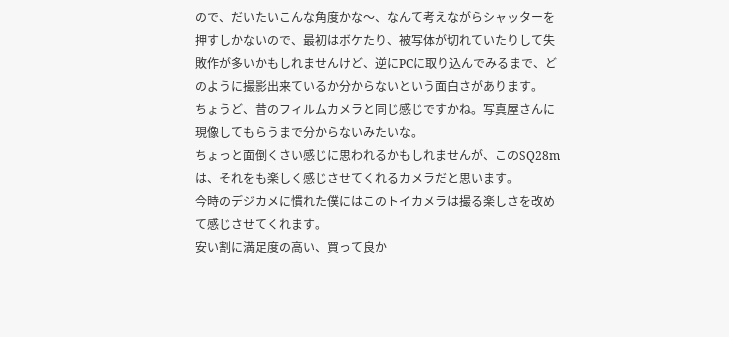ので、だいたいこんな角度かな〜、なんて考えながらシャッターを押すしかないので、最初はボケたり、被写体が切れていたりして失敗作が多いかもしれませんけど、逆にPCに取り込んでみるまで、どのように撮影出来ているか分からないという面白さがあります。
ちょうど、昔のフィルムカメラと同じ感じですかね。写真屋さんに現像してもらうまで分からないみたいな。
ちょっと面倒くさい感じに思われるかもしれませんが、このSQ28mは、それをも楽しく感じさせてくれるカメラだと思います。
今時のデジカメに慣れた僕にはこのトイカメラは撮る楽しさを改めて感じさせてくれます。
安い割に満足度の高い、買って良か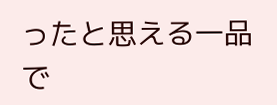ったと思える一品で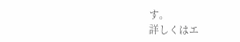す。
詳しくはエ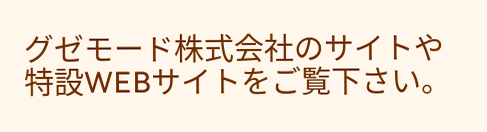グゼモード株式会社のサイトや特設WEBサイトをご覧下さい。